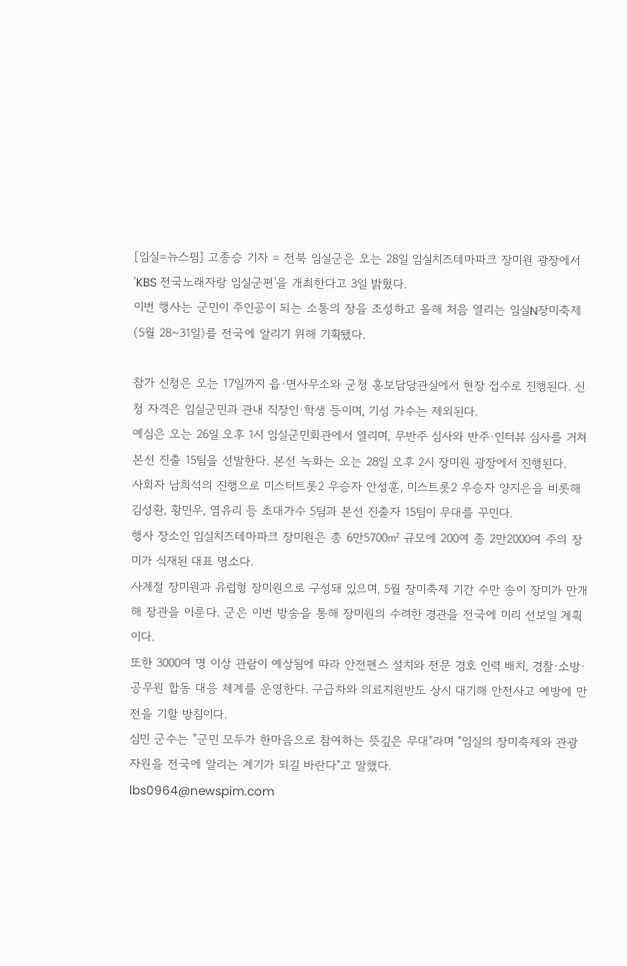[임실=뉴스핌] 고종승 기자 = 전북 임실군은 오는 28일 임실치즈테마파크 장미원 광장에서 'KBS 전국노래자랑 임실군편'을 개최한다고 3일 밝혔다.
이번 행사는 군민이 주인공이 되는 소통의 장을 조성하고 올해 처음 열리는 임실N장미축제(5월 28~31일)를 전국에 알리기 위해 기획됐다.

참가 신청은 오는 17일까지 읍·면사무소와 군청 홍보담당관실에서 현장 접수로 진행된다. 신청 자격은 임실군민과 관내 직장인·학생 등이며, 기성 가수는 제외된다.
예심은 오는 26일 오후 1시 임실군민회관에서 열리며, 무반주 심사와 반주·인터뷰 심사를 거쳐 본선 진출 15팀을 선발한다. 본선 녹화는 오는 28일 오후 2시 장미원 광장에서 진행된다.
사회자 남희석의 진행으로 미스터트롯2 우승자 안성훈, 미스트롯2 우승자 양지은을 비롯해 김성환, 황민우, 염유리 등 초대가수 5팀과 본선 진출자 15팀이 무대를 꾸민다.
행사 장소인 임실치즈테마파크 장미원은 총 6만5700㎡ 규모에 200여 종 2만2000여 주의 장미가 식재된 대표 명소다.
사계절 장미원과 유럽형 장미원으로 구성돼 있으며, 5월 장미축제 기간 수만 송이 장미가 만개해 장관을 이룬다. 군은 이번 방송을 통해 장미원의 수려한 경관을 전국에 미리 선보일 계획이다.
또한 3000여 명 이상 관람이 예상됨에 따라 안전펜스 설치와 전문 경호 인력 배치, 경찰·소방·공무원 합동 대응 체계를 운영한다. 구급차와 의료지원반도 상시 대기해 안전사고 예방에 만전을 기할 방침이다.
심민 군수는 "군민 모두가 한마음으로 참여하는 뜻깊은 무대"라며 "임실의 장미축제와 관광자원을 전국에 알리는 계기가 되길 바란다"고 말했다.
lbs0964@newspim.com